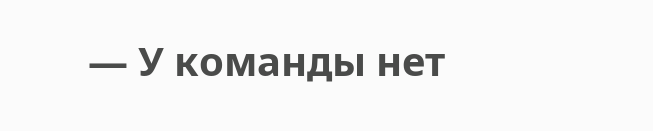— У команды нет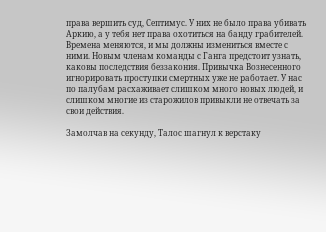права вершить суд, Септимус. У них не было права убивать Аркию, а у тебя нет права охотиться на банду грабителей. Времена меняются, и мы должны измениться вместе с ними. Новым членам команды с Ганга предстоит узнать, каковы последствия беззакония. Привычка Вознесенного игнорировать проступки смертных уже не работает. У нас по палубам расхаживает слишком много новых людей, и слишком многие из старожилов привыкли не отвечать за свои действия.

Замолчав на секунду, Талос шагнул к верстаку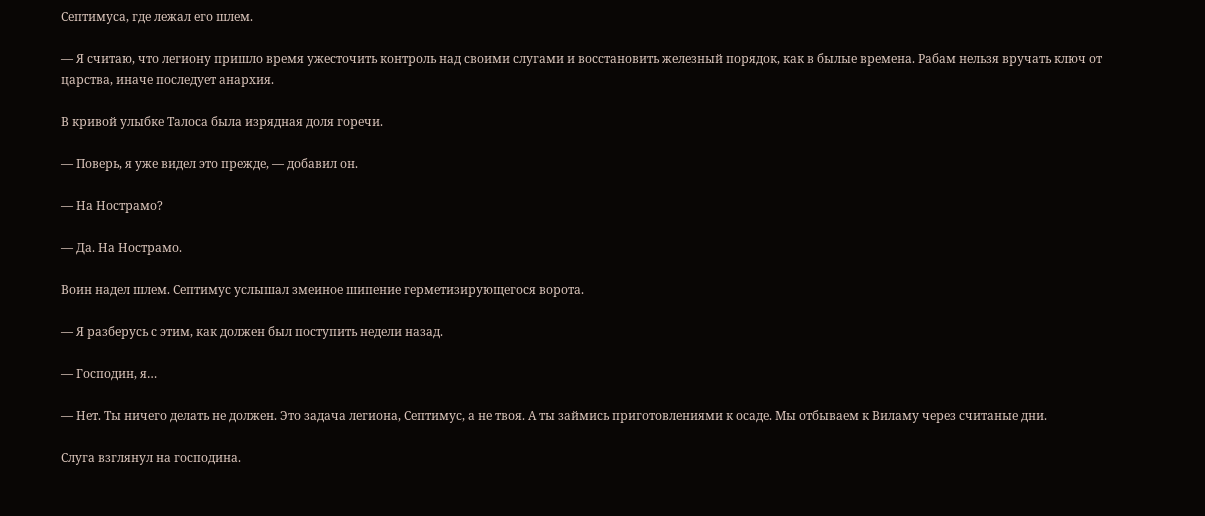Септимуса, где лежал его шлем.

— Я считаю, что легиону пришло время ужесточить контроль над своими слугами и восстановить железный порядок, как в былые времена. Рабам нельзя вручать ключ от царства, иначе последует анархия.

В кривой улыбке Талоса была изрядная доля горечи.

— Поверь, я уже видел это прежде, — добавил он.

— На Нострамо?

— Да. На Нострамо.

Воин надел шлем. Септимус услышал змеиное шипение герметизирующегося ворота.

— Я разберусь с этим, как должен был поступить недели назад.

— Господин, я…

— Нет. Ты ничего делать не должен. Это задача легиона, Септимус, а не твоя. А ты займись приготовлениями к осаде. Мы отбываем к Виламу через считаные дни.

Слуга взглянул на господина.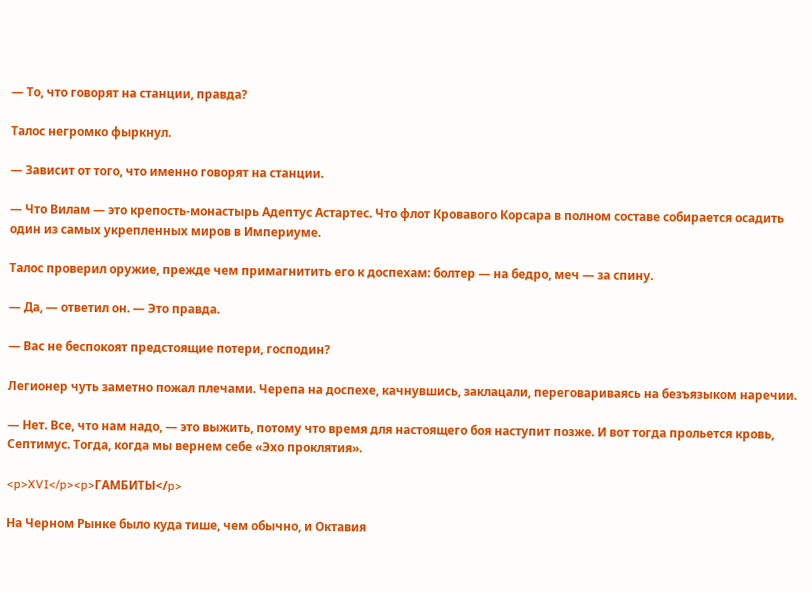— То, что говорят на станции, правда?

Талос негромко фыркнул.

— Зависит от того, что именно говорят на станции.

— Что Вилам — это крепость-монастырь Адептус Астартес. Что флот Кровавого Корсара в полном составе собирается осадить один из самых укрепленных миров в Империуме.

Талос проверил оружие, прежде чем примагнитить его к доспехам: болтер — на бедро, меч — за спину.

— Да, — ответил он. — Это правда.

— Вас не беспокоят предстоящие потери, господин?

Легионер чуть заметно пожал плечами. Черепа на доспехе, качнувшись, заклацали, переговариваясь на безъязыком наречии.

— Нет. Все, что нам надо, — это выжить, потому что время для настоящего боя наступит позже. И вот тогда прольется кровь, Септимус. Тогда, когда мы вернем себе «Эхо проклятия».

<p>XVI</p><p>ГАМБИТЫ</p>

На Черном Рынке было куда тише, чем обычно, и Октавия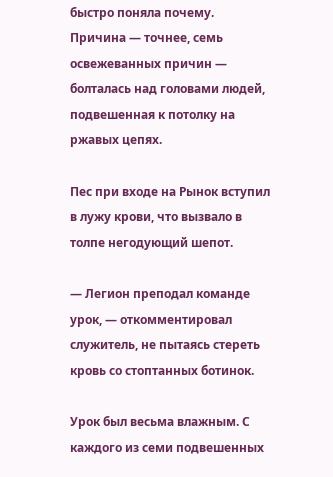быстро поняла почему. Причина — точнее, семь освежеванных причин — болталась над головами людей, подвешенная к потолку на ржавых цепях.

Пес при входе на Рынок вступил в лужу крови, что вызвало в толпе негодующий шепот.

— Легион преподал команде урок, — откомментировал служитель, не пытаясь стереть кровь со стоптанных ботинок.

Урок был весьма влажным. С каждого из семи подвешенных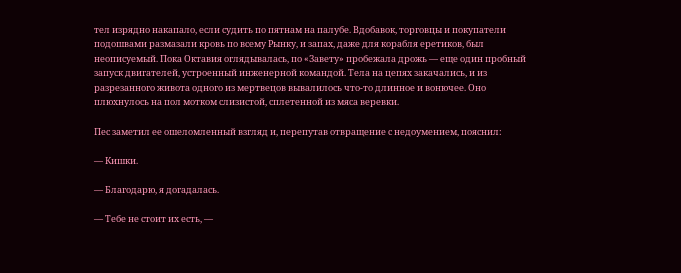тел изрядно накапало, если судить по пятнам на палубе. Вдобавок, торговцы и покупатели подошвами размазали кровь по всему Рынку, и запах, даже для корабля еретиков, был неописуемый. Пока Октавия оглядывалась, по «Завету» пробежала дрожь — еще один пробный запуск двигателей, устроенный инженерной командой. Тела на цепях закачались, и из разрезанного живота одного из мертвецов вывалилось что-то длинное и вонючее. Оно плюхнулось на пол мотком слизистой, сплетенной из мяса веревки.

Пес заметил ее ошеломленный взгляд и, перепутав отвращение с недоумением, пояснил:

— Кишки.

— Благодарю, я догадалась.

— Тебе не стоит их есть, —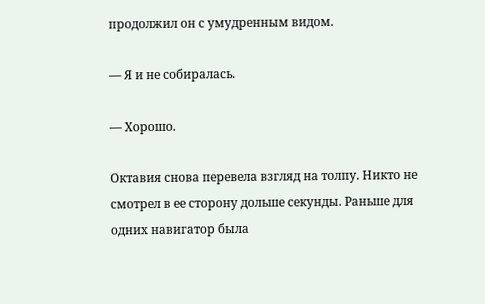продолжил он с умудренным видом.

— Я и не собиралась.

— Хорошо.

Октавия снова перевела взгляд на толпу. Никто не смотрел в ее сторону дольше секунды. Раньше для одних навигатор была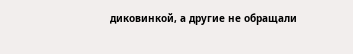диковинкой, а другие не обращали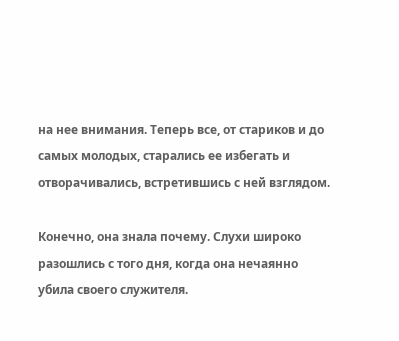на нее внимания. Теперь все, от стариков и до самых молодых, старались ее избегать и отворачивались, встретившись с ней взглядом.

Конечно, она знала почему. Слухи широко разошлись с того дня, когда она нечаянно убила своего служителя.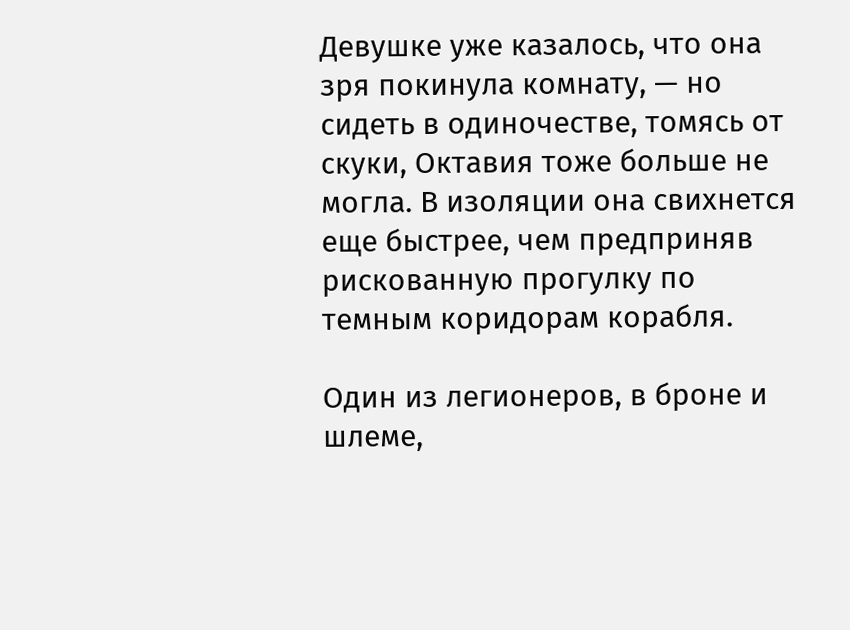Девушке уже казалось, что она зря покинула комнату, — но сидеть в одиночестве, томясь от скуки, Октавия тоже больше не могла. В изоляции она свихнется еще быстрее, чем предприняв рискованную прогулку по темным коридорам корабля.

Один из легионеров, в броне и шлеме,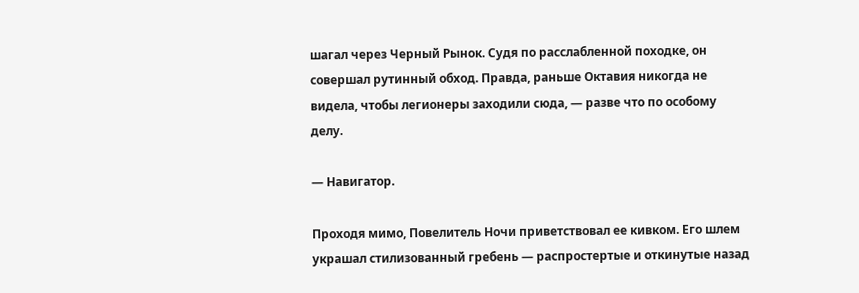шагал через Черный Рынок. Судя по расслабленной походке, он совершал рутинный обход. Правда, раньше Октавия никогда не видела, чтобы легионеры заходили сюда, — разве что по особому делу.

— Навигатор.

Проходя мимо, Повелитель Ночи приветствовал ее кивком. Его шлем украшал стилизованный гребень — распростертые и откинутые назад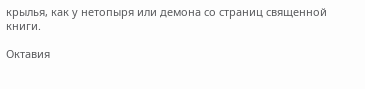крылья, как у нетопыря или демона со страниц священной книги.

Октавия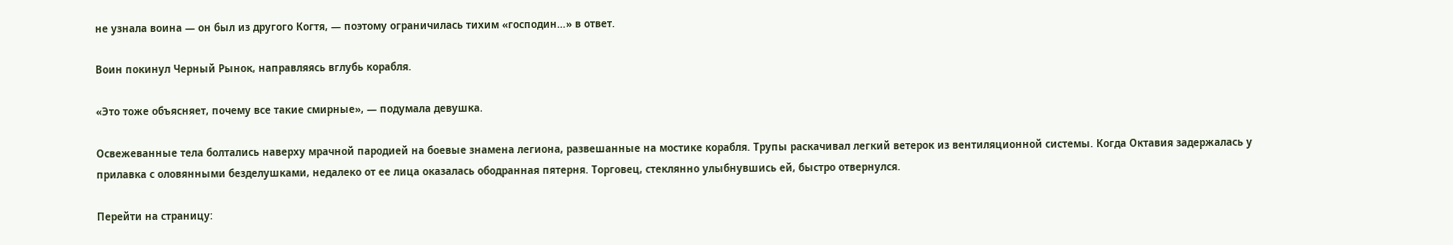не узнала воина — он был из другого Когтя, — поэтому ограничилась тихим «господин…» в ответ.

Воин покинул Черный Рынок, направляясь вглубь корабля.

«Это тоже объясняет, почему все такие смирные», — подумала девушка.

Освежеванные тела болтались наверху мрачной пародией на боевые знамена легиона, развешанные на мостике корабля. Трупы раскачивал легкий ветерок из вентиляционной системы. Когда Октавия задержалась у прилавка с оловянными безделушками, недалеко от ее лица оказалась ободранная пятерня. Торговец, стеклянно улыбнувшись ей, быстро отвернулся.

Перейти на страницу: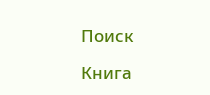Поиск

Книга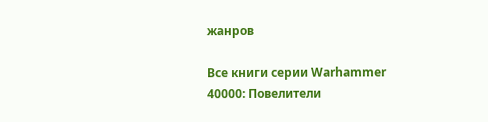жанров

Все книги серии Warhammer 40000: Повелители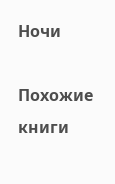Ночи

Похожие книги